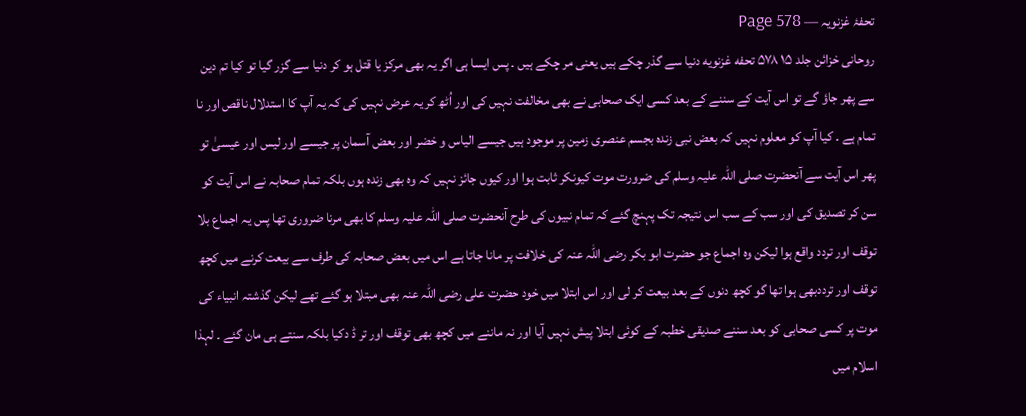تحفۂ غزنویہ — Page 578
روحانی خزائن جلد ۱۵ ۵۷۸ تحفه غزنویه دنیا سے گذر چکے ہیں یعنی مر چکے ہیں ۔ پس ایسا ہی اگر یہ بھی مرکز یا قتل ہو کر دنیا سے گزر گیا تو کیا تم دین سے پھر جاؤ گے تو اس آیت کے سننے کے بعد کسی ایک صحابی نے بھی مخالفت نہیں کی اور اُٹھ کر یہ عرض نہیں کی کہ یہ آپ کا استدلال ناقص اور نا تمام ہے ۔ کیا آپ کو معلوم نہیں کہ بعض نبی زندہ بجسم عنصری زمین پر موجود ہیں جیسے الیاس و خضر اور بعض آسمان پر جیسے اور لیس اور عیسیٰ تو پھر اس آیت سے آنحضرت صلی اللہ علیہ وسلم کی ضرورت موت کیونکر ثابت ہوا اور کیوں جائز نہیں کہ وہ بھی زندہ ہوں بلکہ تمام صحابہ نے اس آیت کو سن کر تصدیق کی اور سب کے سب اس نتیجہ تک پہنچ گئے کہ تمام نبیوں کی طرح آنحضرت صلی اللہ علیہ وسلم کا بھی مرنا ضروری تھا پس یہ اجماع بلا توقف اور تردد واقع ہوا لیکن وہ اجماع جو حضرت ابو بکر رضی اللہ عنہ کی خلافت پر مانا جاتا ہے اس میں بعض صحابہ کی طرف سے بیعت کرنے میں کچھ توقف اور ترددبھی ہوا تھا گو کچھ دنوں کے بعد بیعت کر لی اور اس ابتلا میں خود حضرت علی رضی اللہ عنہ بھی مبتلا ہو گئے تھے لیکن گذشتہ انبیاء کی موت پر کسی صحابی کو بعد سننے صدیقی خطبہ کے کوئی ابتلا پیش نہیں آیا اور نہ ماننے میں کچھ بھی توقف اور تر ڈ دکیا بلکہ سنتے ہی مان گئے ۔ لہذا اسلام میں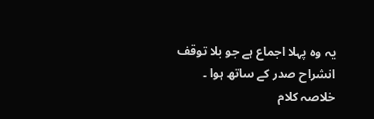یہ وہ پہلا اجماع ہے جو بلا توقف انشراح صدر کے ساتھ ہوا ۔ خلاصہ کلام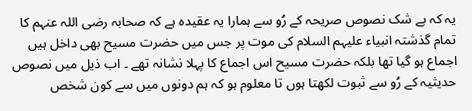یہ کہ بے شک نصوص صریحہ کے رُو سے ہمارا یہ عقیدہ ہے کہ صحابہ رضی اللہ عنہم کا تمام گذشتہ انبیاء علیہم السلام کی موت پر جس میں حضرت مسیح بھی داخل ہیں اجماع ہو گیا تھا بلکہ حضرت مسیح اس اجماع کا پہلا نشانہ تھے ۔ اب ذیل میں نصوص حدیثیہ کے رُو سے ثبوت لکھتا ہوں تا معلوم ہو کہ ہم دونوں میں سے کون شخص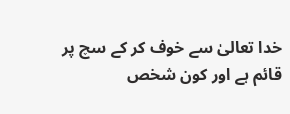خدا تعالیٰ سے خوف کر کے سچ پر قائم ہے اور کون شخص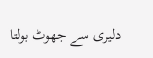دلیری سے جھوٹ بولتا